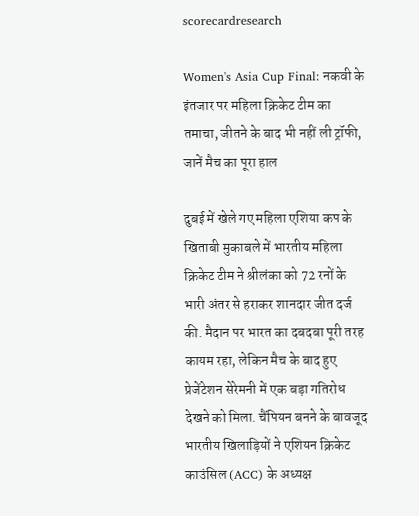scorecardresearch

Women's Asia Cup Final: नकवी के इंतजार पर महिला क्रिकेट टीम का तमाचा, जीतने के बाद भी नहीं ली ट्रॉफी, जानें मैच का पूरा हाल

दुबई में खेले गए महिला एशिया कप के खिताबी मुकाबले में भारतीय महिला क्रिकेट टीम ने श्रीलंका को 72 रनों के भारी अंतर से हराकर शानदार जीत दर्ज की. मैदान पर भारत का दबदबा पूरी तरह कायम रहा, लेकिन मैच के बाद हुए प्रेजेंटेशन सेरेमनी में एक बड़ा गतिरोध देखने को मिला. चैंपियन बनने के बावजूद भारतीय खिलाड़ियों ने एशियन क्रिकेट काउंसिल (ACC) के अध्यक्ष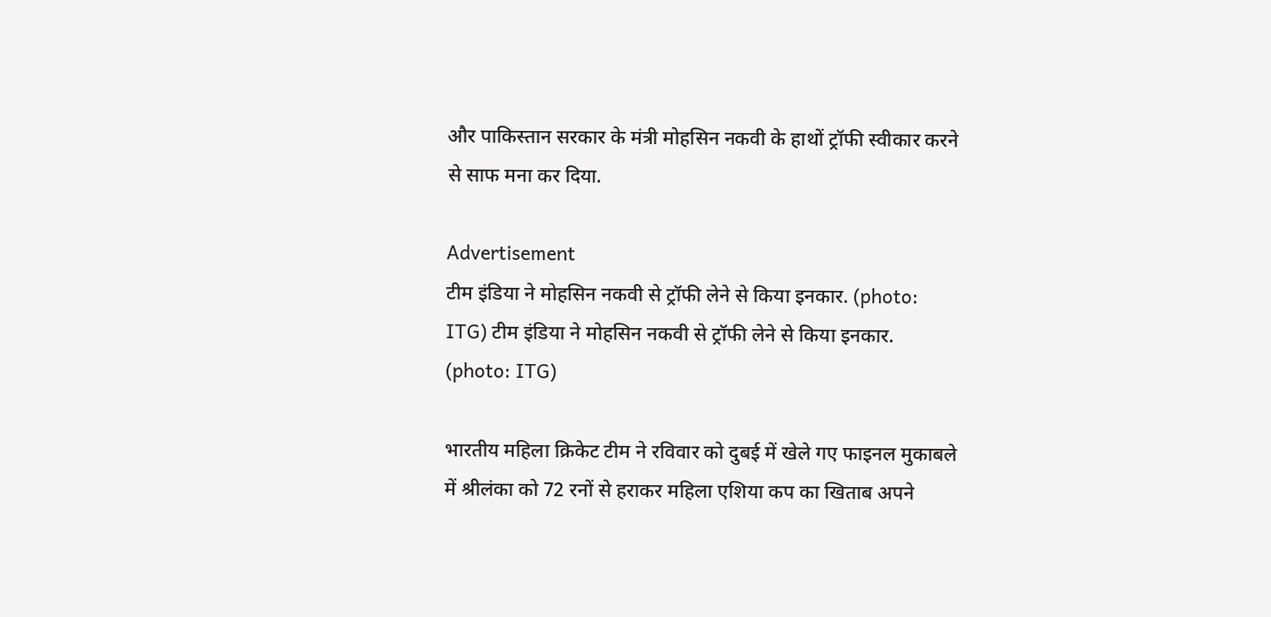और पाकिस्तान सरकार के मंत्री मोहसिन नकवी के हाथों ट्रॉफी स्वीकार करने से साफ मना कर दिया.

Advertisement
टीम इंडिया ने मोहसिन नकवी से ट्रॉफी लेने से किया इनकार. (photo: ITG) टीम इंडिया ने मोहसिन नकवी से ट्रॉफी लेने से किया इनकार. (photo: ITG)

भारतीय महिला क्रिकेट टीम ने रविवार को दुबई में खेले गए फाइनल मुकाबले में श्रीलंका को 72 रनों से हराकर महिला एशिया कप का खिताब अपने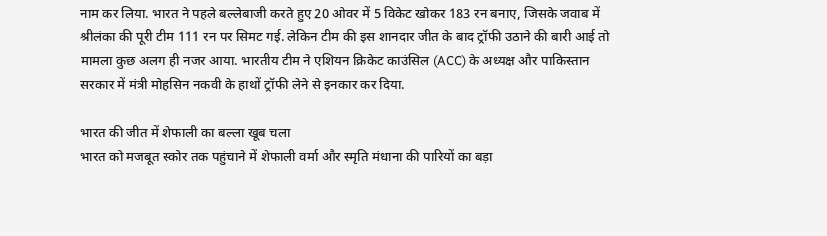नाम कर लिया. भारत ने पहले बल्लेबाजी करते हुए 20 ओवर में 5 विकेट खोकर 183 रन बनाए, जिसके जवाब में श्रीलंका की पूरी टीम 111 रन पर सिमट गई. लेकिन टीम की इस शानदार जीत के बाद ट्रॉफी उठाने की बारी आई तो मामला कुछ अलग ही नजर आया. भारतीय टीम ने एशियन क्रिकेट काउंसिल (ACC) के अध्यक्ष और पाकिस्तान सरकार में मंत्री मोहसिन नकवी के हाथों ट्रॉफी लेने से इनकार कर दिया.

भारत की जीत में शेफाली का बल्ला खूब चला
भारत को मजबूत स्कोर तक पहुंचाने में शेफाली वर्मा और स्मृति मंधाना की पारियों का बड़ा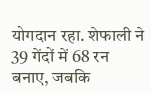योगदान रहा. शेफाली ने 39 गेंदों में 68 रन बनाए, जबकि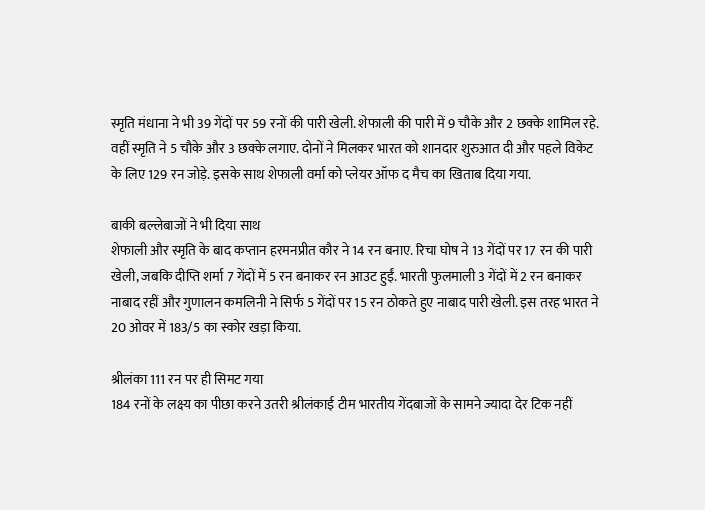स्मृति मंधाना ने भी 39 गेंदों पर 59 रनों की पारी खेली. शेफाली की पारी में 9 चौके और 2 छक्के शामिल रहे. वहीं स्मृति ने 5 चौके और 3 छक्के लगाए. दोनों ने मिलकर भारत को शानदार शुरुआत दी और पहले विकेट के लिए 129 रन जोड़े. इसके साथ शेफाली वर्मा को प्लेयर ऑफ द मैच का खिताब दिया गया.

बाकी बल्लेबाजों ने भी दिया साथ
शेफाली और स्मृति के बाद कप्तान हरमनप्रीत कौर ने 14 रन बनाए. रिचा घोष ने 13 गेंदों पर 17 रन की पारी खेली, जबकि दीप्ति शर्मा 7 गेंदों में 5 रन बनाकर रन आउट हुईं. भारती फुलमाली 3 गेंदों में 2 रन बनाकर नाबाद रहीं और गुणालन कमलिनी ने सिर्फ 5 गेंदों पर 15 रन ठोकते हुए नाबाद पारी खेली. इस तरह भारत ने 20 ओवर में 183/5 का स्कोर खड़ा किया.

श्रीलंका 111 रन पर ही सिमट गया
184 रनों के लक्ष्य का पीछा करने उतरी श्रीलंकाई टीम भारतीय गेंदबाजों के सामने ज्यादा देर टिक नहीं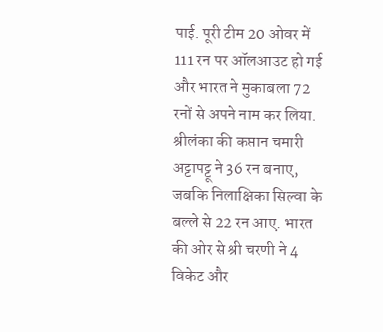पाई. पूरी टीम 20 ओवर में 111 रन पर ऑलआउट हो गई और भारत ने मुकाबला 72 रनों से अपने नाम कर लिया. श्रीलंका की कप्तान चमारी अट्टापट्टू ने 36 रन बनाए, जबकि निलाक्षिका सिल्वा के बल्ले से 22 रन आए. भारत की ओर से श्री चरणी ने 4 विकेट और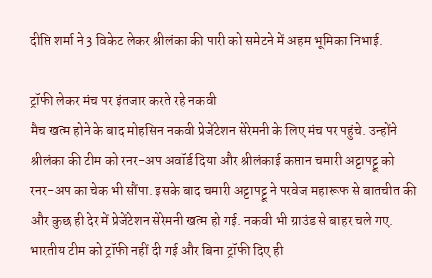दीप्ति शर्मा ने 3 विकेट लेकर श्रीलंका की पारी को समेटने में अहम भूमिका निभाई.

ट्रॉफी लेकर मंच पर इंतजार करते रहे नकवी
मैच खत्म होने के बाद मोहसिन नकवी प्रेजेंटेशन सेरेमनी के लिए मंच पर पहुंचे. उन्होंने श्रीलंका की टीम को रनर-अप अवॉर्ड दिया और श्रीलंकाई कप्तान चमारी अट्टापट्टू को रनर-अप का चेक भी सौंपा. इसके बाद चमारी अट्टापट्टू ने परवेज महारूफ से बातचीत की और कुछ ही देर में प्रेजेंटेशन सेरेमनी खत्म हो गई. नकवी भी ग्राउंड से बाहर चले गए. भारतीय टीम को ट्रॉफी नहीं दी गई और बिना ट्रॉफी दिए ही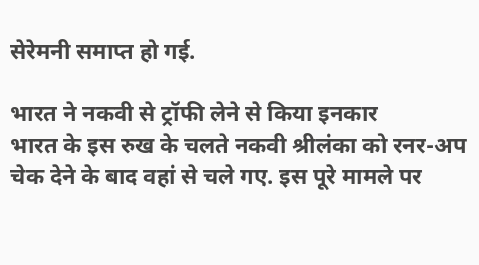सेरेमनी समाप्त हो गई.

भारत ने नकवी से ट्रॉफी लेने से किया इनकार
भारत के इस रुख के चलते नकवी श्रीलंका को रनर-अप चेक देने के बाद वहां से चले गए. इस पूरे मामले पर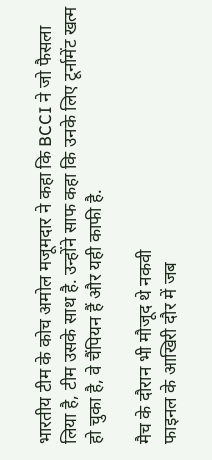भारतीय टीम के कोच अमोल मजूमदार ने कहा कि BCCI ने जो फैसला लिया है, टीम उसके साथ है. उन्होंने साफ कहा कि उनके लिए टूर्नामेंट खत्म हो चुका है, वे चैंपियन हैं और यही काफी है.

मैच के दौरान भी मौजूद थे नकवी
फाइनल के आखिरी दौर में जब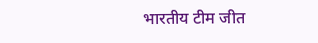भारतीय टीम जीत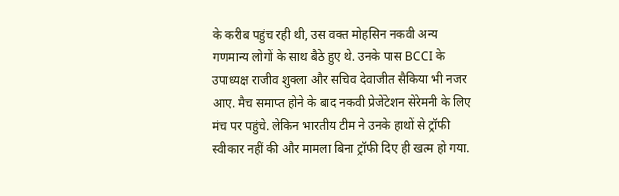के करीब पहुंच रही थी, उस वक्त मोहसिन नकवी अन्य गणमान्य लोगों के साथ बैठे हुए थे. उनके पास BCCI के उपाध्यक्ष राजीव शुक्ला और सचिव देवाजीत सैकिया भी नजर आए. मैच समाप्त होने के बाद नकवी प्रेजेंटेशन सेरेमनी के लिए मंच पर पहुंचे. लेकिन भारतीय टीम ने उनके हाथों से ट्रॉफी स्वीकार नहीं की और मामला बिना ट्रॉफी दिए ही खत्म हो गया.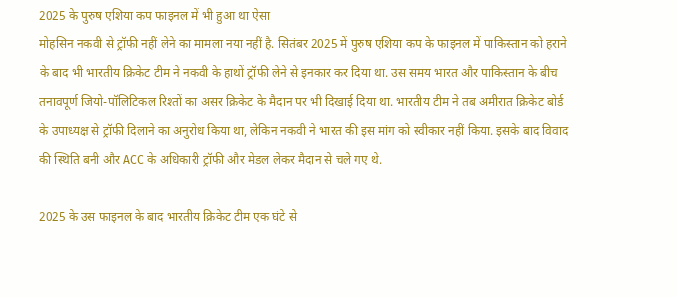2025 के पुरुष एशिया कप फाइनल में भी हुआ था ऐसा
मोहसिन नकवी से ट्रॉफी नहीं लेने का मामला नया नहीं है. सितंबर 2025 में पुरुष एशिया कप के फाइनल में पाकिस्तान को हराने के बाद भी भारतीय क्रिकेट टीम ने नकवी के हाथों ट्रॉफी लेने से इनकार कर दिया था. उस समय भारत और पाकिस्तान के बीच तनावपूर्ण जियो-पॉलिटिकल रिश्तों का असर क्रिकेट के मैदान पर भी दिखाई दिया था. भारतीय टीम ने तब अमीरात क्रिकेट बोर्ड के उपाध्यक्ष से ट्रॉफी दिलाने का अनुरोध किया था, लेकिन नकवी ने भारत की इस मांग को स्वीकार नहीं किया. इसके बाद विवाद की स्थिति बनी और ACC के अधिकारी ट्रॉफी और मेडल लेकर मैदान से चले गए थे.

2025 के उस फाइनल के बाद भारतीय क्रिकेट टीम एक घंटे से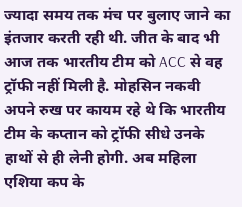ज्यादा समय तक मंच पर बुलाए जाने का इंतजार करती रही थी. जीत के बाद भी आज तक भारतीय टीम को ACC से वह ट्रॉफी नहीं मिली है. मोहसिन नकवी अपने रुख पर कायम रहे थे कि भारतीय टीम के कप्तान को ट्रॉफी सीधे उनके हाथों से ही लेनी होगी. अब महिला एशिया कप के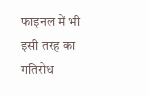फाइनल में भी इसी तरह का गतिरोध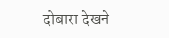दोबारा देखने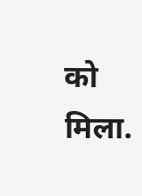को मिला.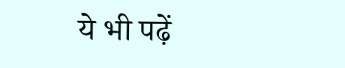ये भी पढ़ें